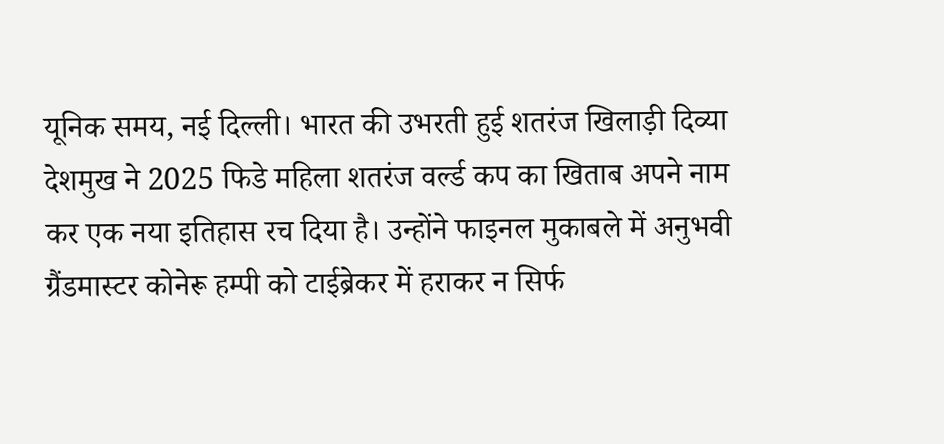यूनिक समय, नई दिल्ली। भारत की उभरती हुई शतरंज खिलाड़ी दिव्या देशमुख ने 2025 फिडे महिला शतरंज वर्ल्ड कप का खिताब अपने नाम कर एक नया इतिहास रच दिया है। उन्होंने फाइनल मुकाबले में अनुभवी ग्रैंडमास्टर कोनेरू हम्पी को टाईब्रेकर में हराकर न सिर्फ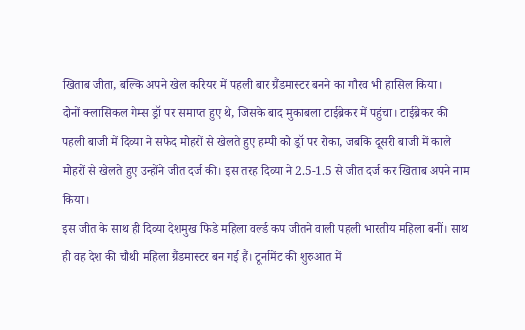खिताब जीता, बल्कि अपने खेल करियर में पहली बार ग्रैंडमास्टर बनने का गौरव भी हासिल किया।
दोनों क्लासिकल गेम्स ड्रॉ पर समाप्त हुए थे, जिसके बाद मुकाबला टाईब्रेकर में पहुंचा। टाईब्रेकर की पहली बाजी में दिव्या ने सफेद मोहरों से खेलते हुए हम्पी को ड्रॉ पर रोका, जबकि दूसरी बाजी में काले मोहरों से खेलते हुए उन्होंने जीत दर्ज की। इस तरह दिव्या ने 2.5-1.5 से जीत दर्ज कर खिताब अपने नाम किया।
इस जीत के साथ ही दिव्या देशमुख फिडे महिला वर्ल्ड कप जीतने वाली पहली भारतीय महिला बनीं। साथ ही वह देश की चौथी महिला ग्रैंडमास्टर बन गई हैं। टूर्नामेंट की शुरुआत में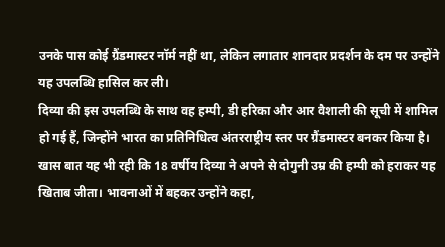उनके पास कोई ग्रैंडमास्टर नॉर्म नहीं था, लेकिन लगातार शानदार प्रदर्शन के दम पर उन्होंने यह उपलब्धि हासिल कर ली।
दिव्या की इस उपलब्धि के साथ वह हम्पी, डी हरिका और आर वैशाली की सूची में शामिल हो गई हैं, जिन्होंने भारत का प्रतिनिधित्व अंतरराष्ट्रीय स्तर पर ग्रैंडमास्टर बनकर किया है।
खास बात यह भी रही कि 18 वर्षीय दिव्या ने अपने से दोगुनी उम्र की हम्पी को हराकर यह खिताब जीता। भावनाओं में बहकर उन्होंने कहा,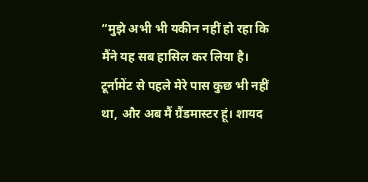“मुझे अभी भी यकीन नहीं हो रहा कि मैंने यह सब हासिल कर लिया है। टूर्नामेंट से पहले मेरे पास कुछ भी नहीं था, और अब मैं ग्रैंडमास्टर हूं। शायद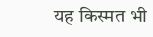यह किस्मत भी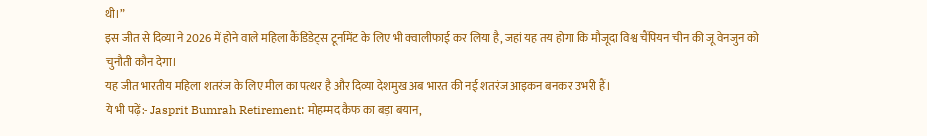थी।”
इस जीत से दिव्या ने 2026 में होने वाले महिला कैंडिडेट्स टूर्नामेंट के लिए भी क्वालीफाई कर लिया है, जहां यह तय होगा कि मौजूदा विश्व चैंपियन चीन की जू वेनजुन को चुनौती कौन देगा।
यह जीत भारतीय महिला शतरंज के लिए मील का पत्थर है और दिव्या देशमुख अब भारत की नई शतरंज आइकन बनकर उभरी हैं।
ये भी पढ़ें:- Jasprit Bumrah Retirement: मोहम्मद कैफ का बड़ा बयान,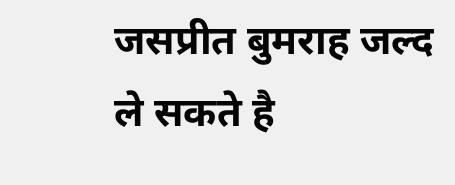जसप्रीत बुमराह जल्द ले सकते है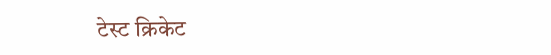टेस्ट क्रिकेट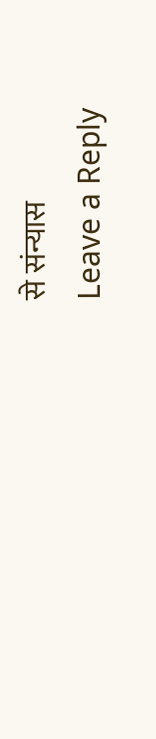से संन्यास
Leave a Reply